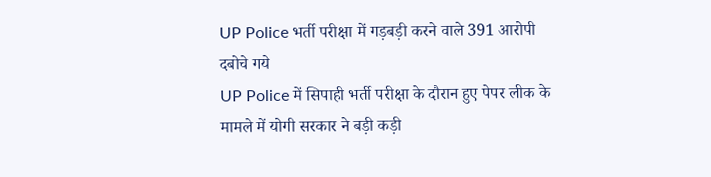UP Police भर्ती परीक्षा में गड़बड़ी करने वाले 391 आरोपी दबोचे गये
UP Police में सिपाही भर्ती परीक्षा के दौरान हुए पेपर लीक के मामले में योगी सरकार ने बड़ी कड़ी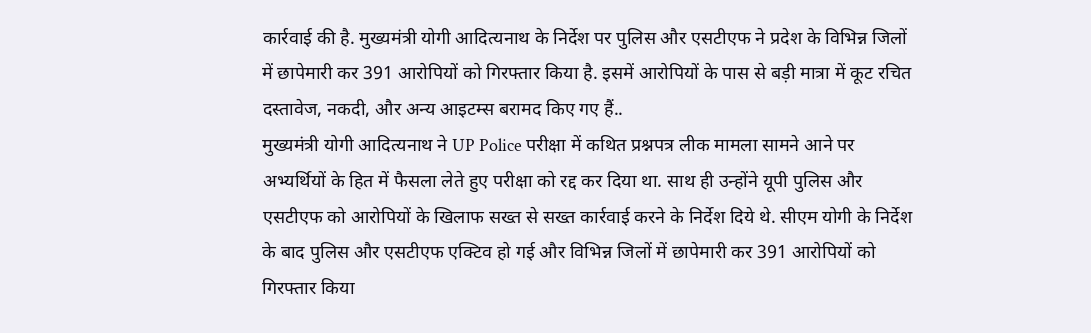कार्रवाई की है. मुख्यमंत्री योगी आदित्यनाथ के निर्देश पर पुलिस और एसटीएफ ने प्रदेश के विभिन्न जिलों में छापेमारी कर 391 आरोपियों को गिरफ्तार किया है. इसमें आरोपियों के पास से बड़ी मात्रा में कूट रचित दस्तावेज, नकदी, और अन्य आइटम्स बरामद किए गए हैं..
मुख्यमंत्री योगी आदित्यनाथ ने UP Police परीक्षा में कथित प्रश्नपत्र लीक मामला सामने आने पर अभ्यर्थियों के हित में फैसला लेते हुए परीक्षा को रद्द कर दिया था. साथ ही उन्होंने यूपी पुलिस और एसटीएफ को आरोपियों के खिलाफ सख्त से सख्त कार्रवाई करने के निर्देश दिये थे. सीएम योगी के निर्देश के बाद पुलिस और एसटीएफ एक्टिव हो गई और विभिन्न जिलों में छापेमारी कर 391 आरोपियों को गिरफ्तार किया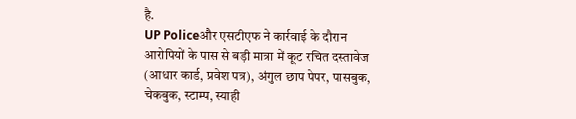है.
UP Policeऔर एसटीएफ ने कार्रवाई के दौरान आरोपियों के पास से बड़ी मात्रा में कूट रचित दस्तावेज (आधार कार्ड, प्रवेश पत्र), अंगुल छाप पेपर, पासबुक, चेकबुक, स्टाम्प, स्याही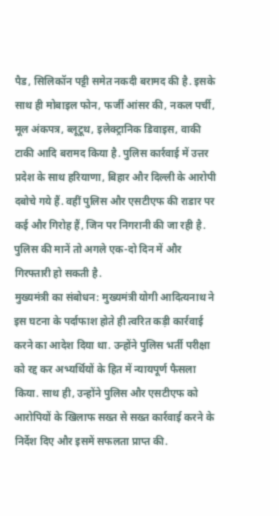पैड, सिलिकॉन पट्टी समेत नकदी बरामद की है. इसके साथ ही मोबाइल फोन, फर्जी आंसर की, नकल पर्ची, मूल अंकपत्र, ब्लूटूथ, इलेक्ट्रानिक डिवाइस, वाकी टाकी आदि बरामद किया है. पुलिस कार्रवाई में उत्तर प्रदेश के साथ हरियाणा, बिहार और दिल्ली के आरोपी दबोचे गये हैं. वहीं पुलिस और एसटीएफ की राडार पर कई और गिरोह हैं, जिन पर निगरानी की जा रही है. पुलिस की मानें तो अगले एक-दो दिन में और गिरफ्तारी हो सकती है.
मुख्यमंत्री का संबोधन: मुख्यमंत्री योगी आदित्यनाथ ने इस घटना के पर्दाफाश होते ही त्वरित कड़ी कार्रवाई करने का आदेश दिया था. उन्होंने पुलिस भर्ती परीक्षा को रद्द कर अभ्यर्थियों के हित में न्यायपूर्ण फैसला किया. साथ ही, उन्होंने पुलिस और एसटीएफ को आरोपियों के खिलाफ सख्त से सख्त कार्रवाई करने के निर्देश दिए और इसमें सफलता प्राप्त की.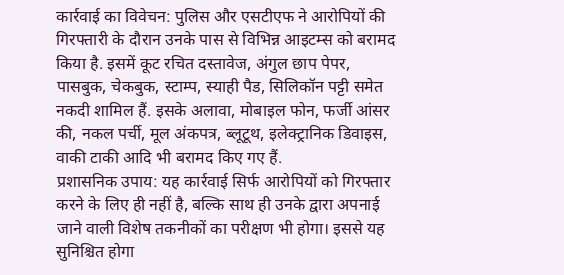कार्रवाई का विवेचन: पुलिस और एसटीएफ ने आरोपियों की गिरफ्तारी के दौरान उनके पास से विभिन्न आइटम्स को बरामद किया है. इसमें कूट रचित दस्तावेज, अंगुल छाप पेपर, पासबुक, चेकबुक, स्टाम्प, स्याही पैड, सिलिकॉन पट्टी समेत नकदी शामिल हैं. इसके अलावा, मोबाइल फोन, फर्जी आंसर की, नकल पर्ची, मूल अंकपत्र, ब्लूटूथ, इलेक्ट्रानिक डिवाइस, वाकी टाकी आदि भी बरामद किए गए हैं.
प्रशासनिक उपाय: यह कार्रवाई सिर्फ आरोपियों को गिरफ्तार करने के लिए ही नहीं है, बल्कि साथ ही उनके द्वारा अपनाई जाने वाली विशेष तकनीकों का परीक्षण भी होगा। इससे यह सुनिश्चित होगा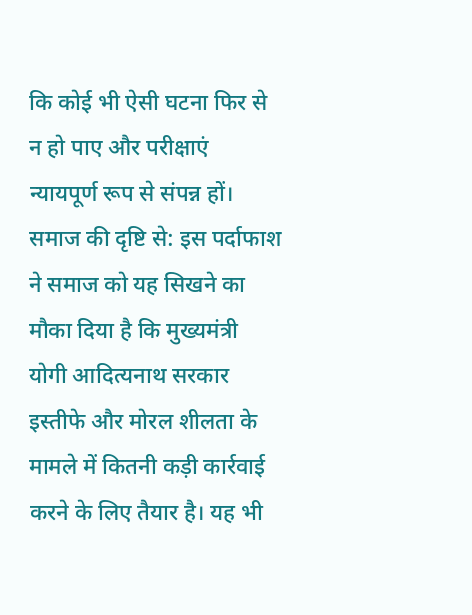कि कोई भी ऐसी घटना फिर से न हो पाए और परीक्षाएं न्यायपूर्ण रूप से संपन्न हों।
समाज की दृष्टि से: इस पर्दाफाश ने समाज को यह सिखने का मौका दिया है कि मुख्यमंत्री योगी आदित्यनाथ सरकार इस्तीफे और मोरल शीलता के मामले में कितनी कड़ी कार्रवाई करने के लिए तैयार है। यह भी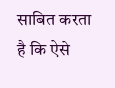साबित करता है कि ऐसे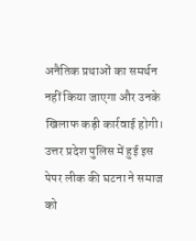अनैतिक प्रथाओं का समर्थन नहीं किया जाएगा और उनके खिलाफ कड़ी कार्रवाई होगी।
उत्तर प्रदेश पुलिस में हुई इस पेपर लीक की घटना ने समाज को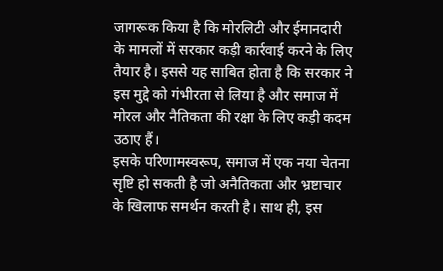जागरूक किया है कि मोरलिटी और ईमानदारी के मामलों में सरकार कड़ी कार्रवाई करने के लिए तैयार है। इससे यह साबित होता है कि सरकार ने इस मुद्दे को गंभीरता से लिया है और समाज में मोरल और नैतिकता की रक्षा के लिए कड़ी कदम उठाए हैं।
इसके परिणामस्वरूप, समाज में एक नया चेतना सृष्टि हो सकती है जो अनैतिकता और भ्रष्टाचार के खिलाफ समर्थन करती है। साथ ही, इस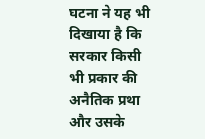घटना ने यह भी दिखाया है कि सरकार किसी भी प्रकार की अनैतिक प्रथा और उसके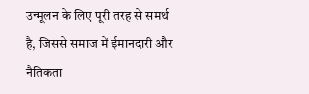उन्मूलन के लिए पूरी तरह से समर्थ है, जिससे समाज में ईमानदारी और नैतिकता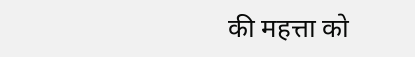की महत्ता को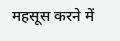महसूस करने में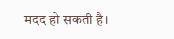मदद हो सकती है।